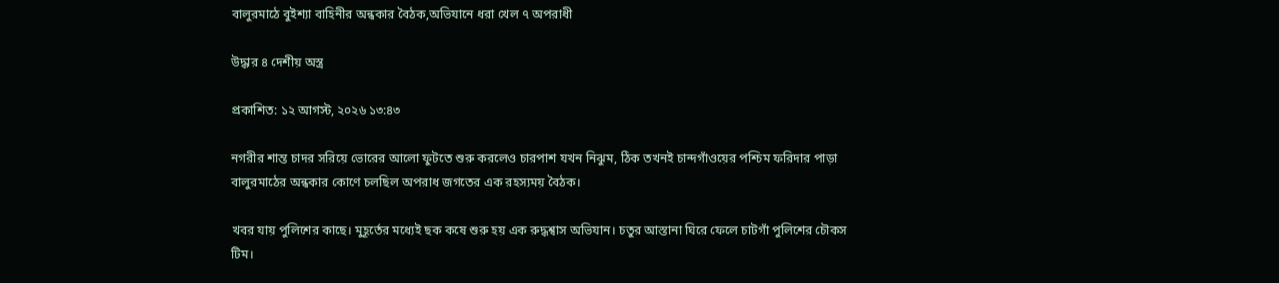বালুরমাঠে বুইশ্যা বাহিনীর অন্ধকার বৈঠক,অভিযানে ধরা খেল ৭ অপরাধী

উদ্ধার ৪ দেশীয় অস্ত্র

প্রকাশিত: ১২ আগস্ট, ২০২৬ ১৩:৪৩

নগরীর শান্ত চাদর সরিয়ে ভোরের আলো ফুটতে শুরু করলেও চারপাশ যখন নিঝুম, ঠিক তখনই চান্দগাঁওয়ের পশ্চিম ফরিদার পাড়া বালুরমাঠের অন্ধকার কোণে চলছিল অপরাধ জগতের এক রহস্যময় বৈঠক।

খবর যায় পুলিশের কাছে। মুহূর্তের মধ্যেই ছক কষে শুরু হয় এক রুদ্ধশ্বাস অভিযান। চতুর আস্তানা ঘিরে ফেলে চাটগাঁ পুলিশের চৌকস টিম।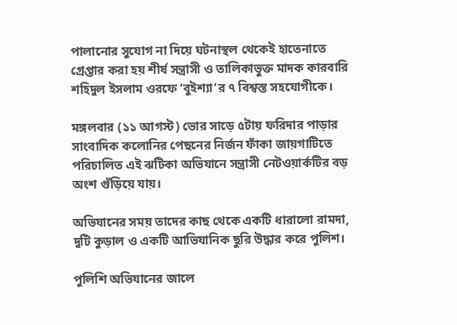পালানোর সুযোগ না দিয়ে ঘটনাস্থল থেকেই হাতেনাতে গ্রেপ্তার করা হয় শীর্ষ সন্ত্রাসী ও তালিকাভুক্ত মাদক কারবারি শহিদুল ইসলাম ওরফে ‘বুইশ্যা’র ৭ বিশ্বস্ত সহযোগীকে।

মঙ্গলবার (১১ আগস্ট) ভোর সাড়ে ৫টায় ফরিদার পাড়ার সাংবাদিক কলোনির পেছনের নির্জন ফাঁকা জায়গাটিতে পরিচালিত এই ঝটিকা অভিযানে সন্ত্রাসী নেটওয়ার্কটির বড় অংশ গুঁড়িয়ে যায়।

অভিযানের সময় তাদের কাছ থেকে একটি ধারালো রামদা, দুটি কুড়াল ও একটি আভিযানিক ছুরি উদ্ধার করে পুলিশ।

পুলিশি অভিযানের জালে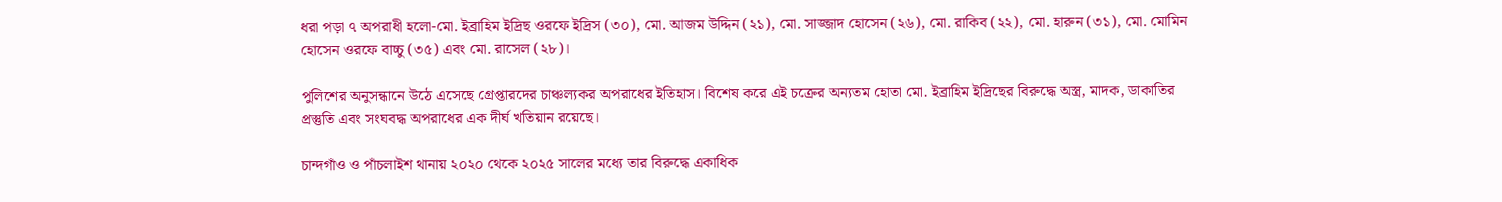ধরা পড়া ৭ অপরাধী হলো-মো. ইব্রাহিম ইদ্রিছ ওরফে ইদ্রিস (৩০), মো. আজম উদ্দিন (২১), মো. সাজ্জাদ হোসেন (২৬), মো. রাকিব (২২), মো. হারুন (৩১), মো. মোমিন হোসেন ওরফে বাচ্চু (৩৫) এবং মো. রাসেল (২৮)।

পুলিশের অনুসন্ধানে উঠে এসেছে গ্রেপ্তারদের চাঞ্চল্যকর অপরাধের ইতিহাস। বিশেষ করে এই চক্রের অন্যতম হোতা মো. ইব্রাহিম ইদ্রিছের বিরুদ্ধে অস্ত্র, মাদক, ডাকাতির প্রস্তুতি এবং সংঘবদ্ধ অপরাধের এক দীর্ঘ খতিয়ান রয়েছে।

চান্দগাঁও ও পাঁচলাইশ থানায় ২০২০ থেকে ২০২৫ সালের মধ্যে তার বিরুদ্ধে একাধিক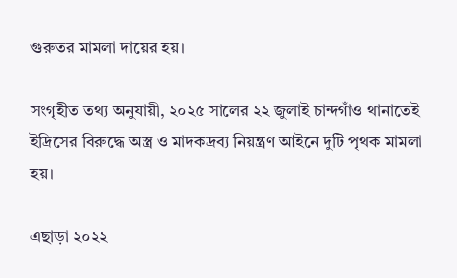গুরুতর মামলা দায়ের হয়।

সংগৃহীত তথ্য অনুযায়ী, ২০২৫ সালের ২২ জুলাই চান্দগাঁও থানাতেই ইদ্রিসের বিরুদ্ধে অস্ত্র ও মাদকদ্রব্য নিয়ন্ত্রণ আইনে দুটি পৃথক মামলা হয়।

এছাড়া ২০২২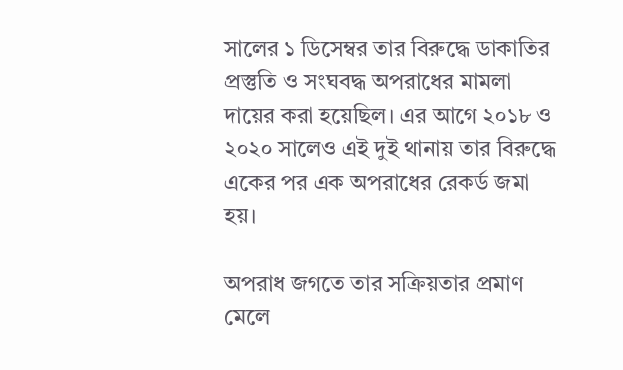সালের ১ ডিসেম্বর তার বিরুদ্ধে ডাকাতির প্রস্তুতি ও সংঘবদ্ধ অপরাধের মামলা দায়ের করা হয়েছিল। এর আগে ২০১৮ ও ২০২০ সালেও এই দুই থানায় তার বিরুদ্ধে একের পর এক অপরাধের রেকর্ড জমা হয়।

অপরাধ জগতে তার সক্রিয়তার প্রমাণ মেলে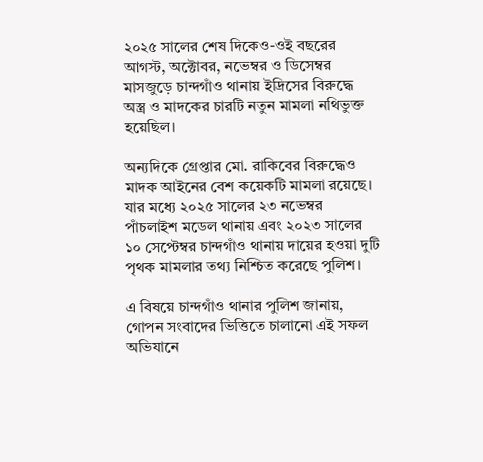২০২৫ সালের শেষ দিকেও-ওই বছরের আগস্ট, অক্টোবর, নভেম্বর ও ডিসেম্বর মাসজুড়ে চান্দগাঁও থানায় ইদ্রিসের বিরুদ্ধে অস্ত্র ও মাদকের চারটি নতুন মামলা নথিভুক্ত হয়েছিল।

অন্যদিকে গ্রেপ্তার মো. রাকিবের বিরুদ্ধেও মাদক আইনের বেশ কয়েকটি মামলা রয়েছে। যার মধ্যে ২০২৫ সালের ২৩ নভেম্বর পাঁচলাইশ মডেল থানায় এবং ২০২৩ সালের ১০ সেপ্টেম্বর চান্দগাঁও থানায় দায়ের হওয়া দুটি পৃথক মামলার তথ্য নিশ্চিত করেছে পুলিশ।

এ বিষয়ে চান্দগাঁও থানার পুলিশ জানায়, গোপন সংবাদের ভিত্তিতে চালানো এই সফল অভিযানে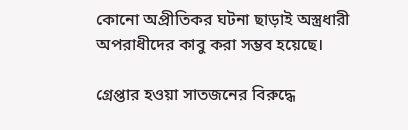কোনো অপ্রীতিকর ঘটনা ছাড়াই অস্ত্রধারী অপরাধীদের কাবু করা সম্ভব হয়েছে।

গ্রেপ্তার হওয়া সাতজনের বিরুদ্ধে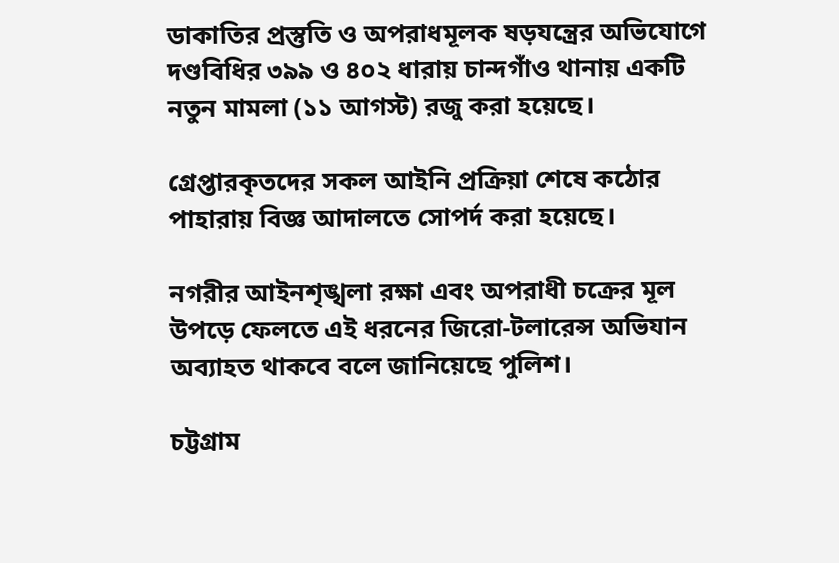ডাকাতির প্রস্তুতি ও অপরাধমূলক ষড়যন্ত্রের অভিযোগে দণ্ডবিধির ৩৯৯ ও ৪০২ ধারায় চান্দগাঁও থানায় একটি নতুন মামলা (১১ আগস্ট) রজু করা হয়েছে।

গ্রেপ্তারকৃতদের সকল আইনি প্রক্রিয়া শেষে কঠোর পাহারায় বিজ্ঞ আদালতে সোপর্দ করা হয়েছে।

নগরীর আইনশৃঙ্খলা রক্ষা এবং অপরাধী চক্রের মূল উপড়ে ফেলতে এই ধরনের জিরো-টলারেন্স অভিযান অব্যাহত থাকবে বলে জানিয়েছে পুলিশ।

চট্টগ্রাম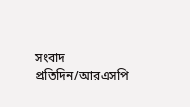সংবাদ প্রতিদিন/আরএসপি